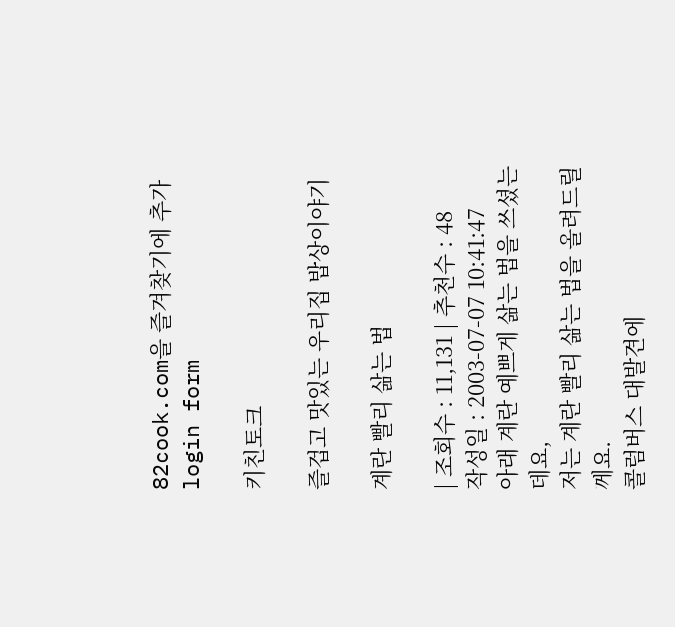82cook.com을 즐겨찾기에 추가
login form

키친토크

즐겁고 맛있는 우리집 밥상이야기

계란 빨리 삶는 법

| 조회수 : 11,131 | 추천수 : 48
작성일 : 2003-07-07 10:41:47
아래 계란 예쁘게 삶는 법을 쓰셨는데요,
저는 계란 빨리 삶는 법을 올려드릴께요.
콜럼버스 대발견에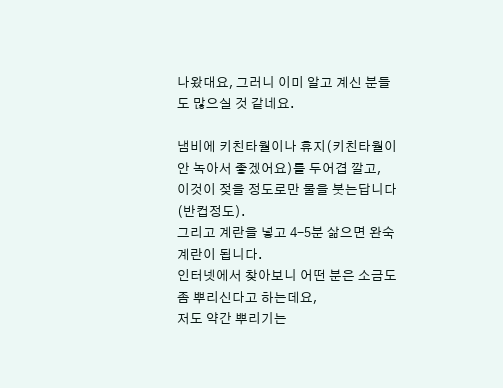나왔대요, 그러니 이미 알고 계신 분들도 많으실 것 같네요.

냄비에 키친타월이나 휴지(키친타월이 안 녹아서 좋겠어요)를 두어겹 깔고,
이것이 젖을 정도로만 물을 붓는답니다(반컵정도).
그리고 계란을 넣고 4-5분 삶으면 완숙 계란이 됩니다.
인터넷에서 찾아보니 어떤 분은 소금도 좀 뿌리신다고 하는데요,
저도 약간 뿌리기는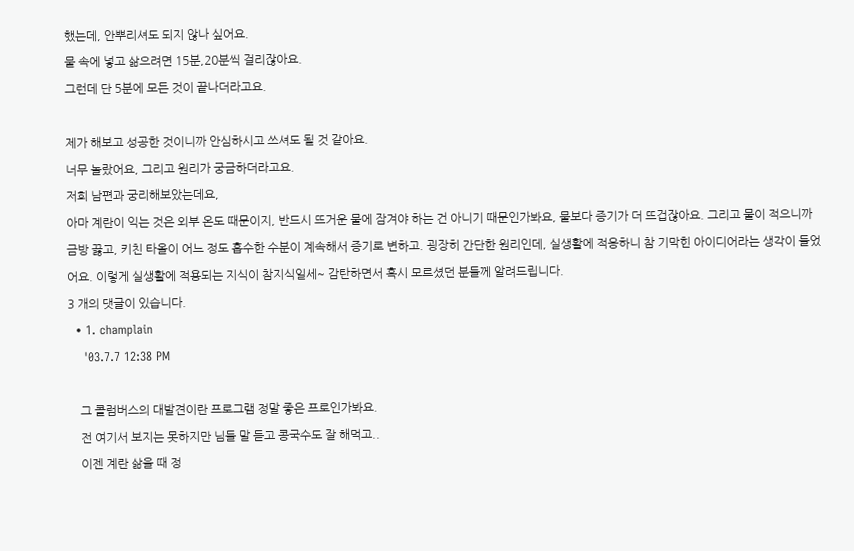했는데, 안뿌리셔도 되지 않나 싶어요.
물 속에 넣고 삶으려면 15분,20분씩 걸리잖아요.
그런데 단 5분에 모든 것이 끝나더라고요.

제가 해보고 성공한 것이니까 안심하시고 쓰셔도 될 것 같아요.
너무 놀랐어요, 그리고 원리가 궁금하더라고요.
저희 남편과 궁리해보았는데요,
아마 계란이 익는 것은 외부 온도 때문이지, 반드시 뜨거운 물에 잠겨야 하는 건 아니기 때문인가봐요, 물보다 증기가 더 뜨겁잖아요. 그리고 물이 적으니까 금방 끓고, 키친 타올이 어느 정도 흡수한 수분이 계속해서 증기로 변하고. 굉장히 간단한 원리인데, 실생활에 적응하니 참 기막힌 아이디어라는 생각이 들었어요. 이렇게 실생활에 적용되는 지식이 참지식일세~ 감탄하면서 혹시 모르셨던 분들께 알려드립니다.
3 개의 댓글이 있습니다.
  • 1. champlain
    '03.7.7 12:38 PM

    그 콜럼버스의 대발견이란 프로그램 정말 좋은 프로인가봐요.
    전 여기서 보지는 못하지만 님들 말 듣고 콩국수도 잘 해먹고..
    이젠 계란 삶을 때 정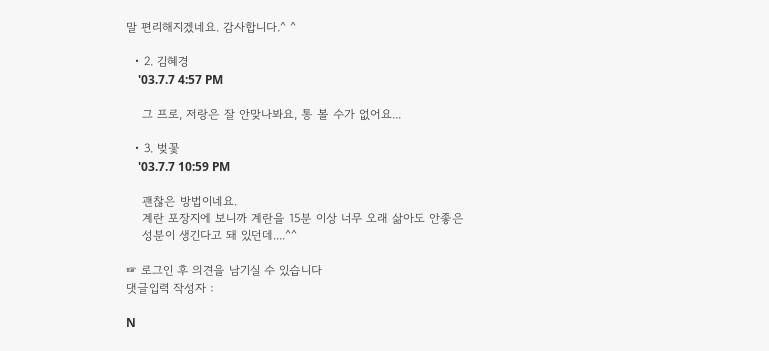말 편리해지겠네요. 감사합니다.^ ^

  • 2. 김혜경
    '03.7.7 4:57 PM

    그 프로, 저랑은 잘 안맞나봐요, 통 볼 수가 없어요...

  • 3. 벚꽃
    '03.7.7 10:59 PM

    괜찮은 방법이네요.
    계란 포장지에 보니까 계란을 15분 이상 너무 오래 삶아도 안좋은
    성분이 생긴다고 돼 있던데....^^

☞ 로그인 후 의견을 남기실 수 있습니다
댓글입력 작성자 :

N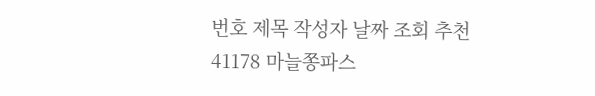번호 제목 작성자 날짜 조회 추천
41178 마늘쫑파스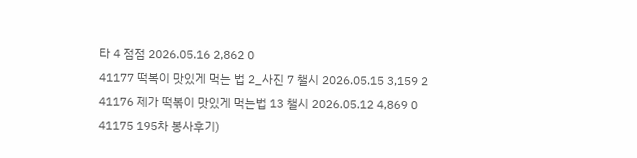타 4 점점 2026.05.16 2,862 0
41177 떡복이 맛있게 먹는 법 2_사진 7 챌시 2026.05.15 3,159 2
41176 제가 떡볶이 맛있게 먹는법 13 챌시 2026.05.12 4,869 0
41175 195차 봉사후기)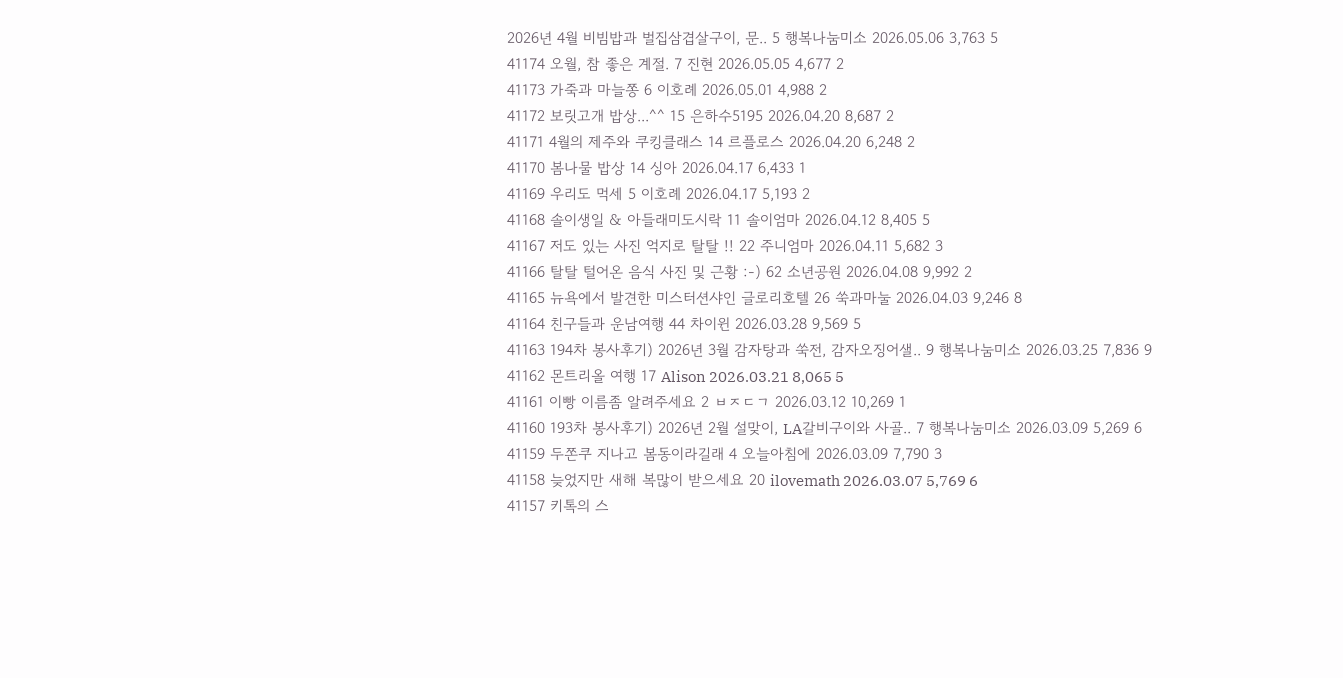2026년 4월 비빔밥과 벌집삼겹살구이, 문.. 5 행복나눔미소 2026.05.06 3,763 5
41174 오월, 참 좋은 계절. 7 진현 2026.05.05 4,677 2
41173 가죽과 마늘쫑 6 이호례 2026.05.01 4,988 2
41172 보릿고개 밥상...^^ 15 은하수5195 2026.04.20 8,687 2
41171 4월의 제주와 쿠킹클래스 14 르플로스 2026.04.20 6,248 2
41170 봄나물 밥상 14 싱아 2026.04.17 6,433 1
41169 우리도 먹세 5 이호례 2026.04.17 5,193 2
41168 솔이생일 & 아들래미도시락 11 솔이엄마 2026.04.12 8,405 5
41167 저도 있는 사진 억지로 탈탈 !! 22 주니엄마 2026.04.11 5,682 3
41166 탈탈 털어온 음식 사진 및 근황 :-) 62 소년공원 2026.04.08 9,992 2
41165 뉴욕에서 발견한 미스터션샤인 글로리호텔 26 쑥과마눌 2026.04.03 9,246 8
41164 친구들과 운남여행 44 차이윈 2026.03.28 9,569 5
41163 194차 봉사후기) 2026년 3월 감자탕과 쑥전, 감자오징어샐.. 9 행복나눔미소 2026.03.25 7,836 9
41162 몬트리올 여행 17 Alison 2026.03.21 8,065 5
41161 이빵 이름좀 알려주세요 2 ㅂㅈㄷㄱ 2026.03.12 10,269 1
41160 193차 봉사후기) 2026년 2월 설맞이, LA갈비구이와 사골.. 7 행복나눔미소 2026.03.09 5,269 6
41159 두쫀쿠 지나고 봄동이라길래 4 오늘아침에 2026.03.09 7,790 3
41158 늦었지만 새해 복많이 받으세요 20 ilovemath 2026.03.07 5,769 6
41157 키톡의 스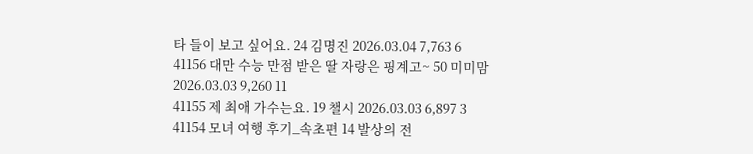타 들이 보고 싶어요. 24 김명진 2026.03.04 7,763 6
41156 대만 수능 만점 받은 딸 자랑은 핑계고~ 50 미미맘 2026.03.03 9,260 11
41155 제 최애 가수는요. 19 챌시 2026.03.03 6,897 3
41154 모녀 여행 후기_속초편 14 발상의 전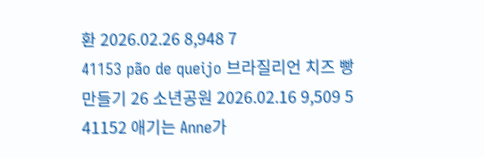환 2026.02.26 8,948 7
41153 pão de queijo 브라질리언 치즈 빵 만들기 26 소년공원 2026.02.16 9,509 5
41152 애기는 Anne가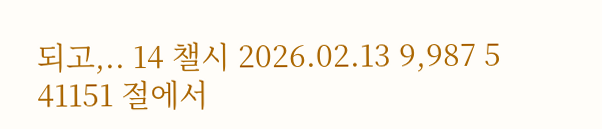되고,.. 14 챌시 2026.02.13 9,987 5
41151 절에서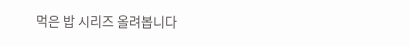먹은 밥 시리즈 올려봅니다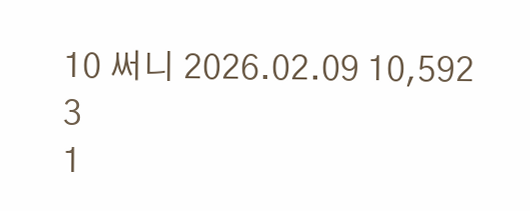10 써니 2026.02.09 10,592 3
1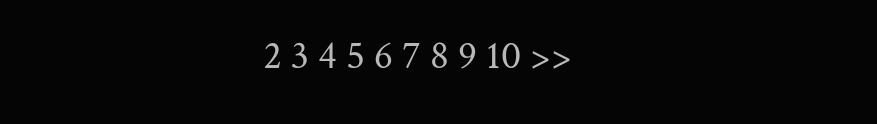2 3 4 5 6 7 8 9 10 >>